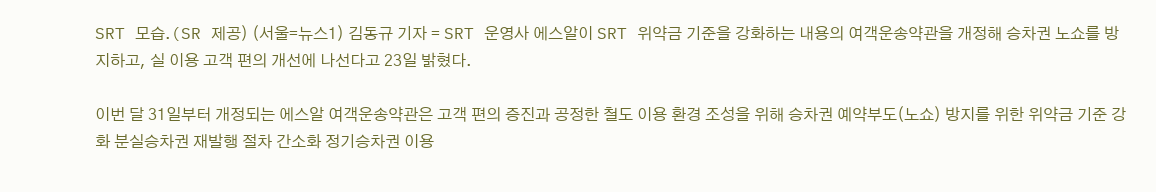SRT 모습.(SR 제공) (서울=뉴스1) 김동규 기자 = SRT 운영사 에스알이 SRT 위약금 기준을 강화하는 내용의 여객운송약관을 개정해 승차권 노쇼를 방지하고, 실 이용 고객 편의 개선에 나선다고 23일 밝혔다.

이번 달 31일부터 개정되는 에스알 여객운송약관은 고객 편의 증진과 공정한 철도 이용 환경 조성을 위해 승차권 예약부도(노쇼) 방지를 위한 위약금 기준 강화 분실승차권 재발행 절차 간소화 정기승차권 이용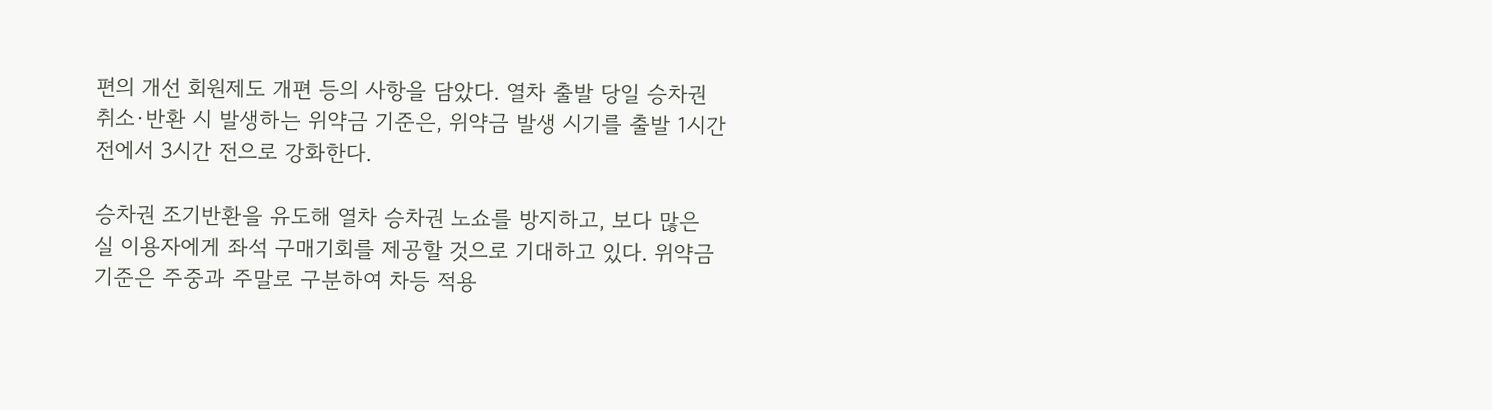편의 개선 회원제도 개편 등의 사항을 담았다. 열차 출발 당일 승차권 취소·반환 시 발생하는 위약금 기준은, 위약금 발생 시기를 출발 1시간 전에서 3시간 전으로 강화한다.

승차권 조기반환을 유도해 열차 승차권 노쇼를 방지하고, 보다 많은 실 이용자에게 좌석 구매기회를 제공할 것으로 기대하고 있다. 위약금 기준은 주중과 주말로 구분하여 차등 적용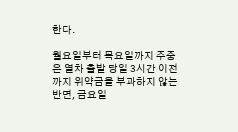한다.

월요일부터 목요일까지 주중은 열차 출발 당일 3시간 이전까지 위약금을 부과하지 않는 반면, 금요일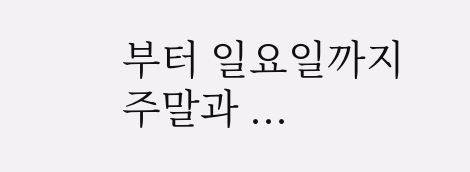부터 일요일까지 주말과 ...